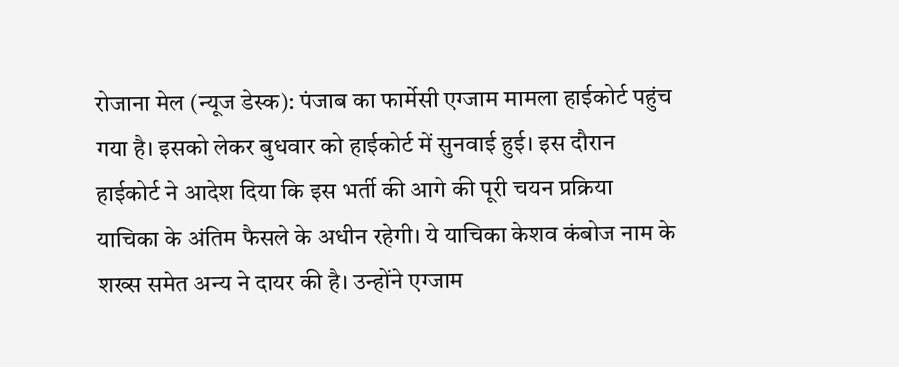रोजाना मेल (न्यूज डेस्क): पंजाब का फार्मेसी एग्जाम मामला हाईकोर्ट पहुंच गया है। इसको लेकर बुधवार को हाईकोर्ट में सुनवाई हुई। इस दौरान हाईकोर्ट ने आदेश दिया कि इस भर्ती की आगे की पूरी चयन प्रक्रिया याचिका के अंतिम फैसले के अधीन रहेगी। ये याचिका केशव कंबोज नाम के शख्स समेत अन्य ने दायर की है। उन्होंने एग्जाम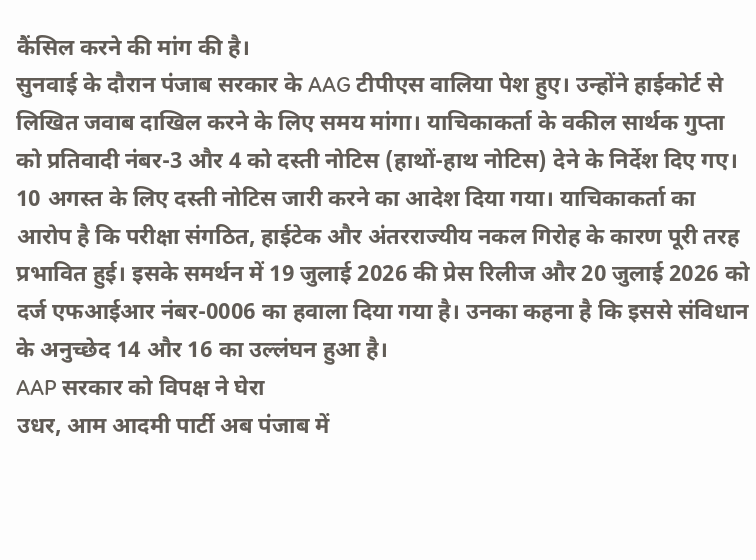कैंसिल करने की मांग की है।
सुनवाई के दौरान पंजाब सरकार के AAG टीपीएस वालिया पेश हुए। उन्होंने हाईकोर्ट से लिखित जवाब दाखिल करने के लिए समय मांगा। याचिकाकर्ता के वकील सार्थक गुप्ता को प्रतिवादी नंबर-3 और 4 को दस्ती नोटिस (हाथों-हाथ नोटिस) देने के निर्देश दिए गए। 10 अगस्त के लिए दस्ती नोटिस जारी करने का आदेश दिया गया। याचिकाकर्ता का आरोप है कि परीक्षा संगठित, हाईटेक और अंतरराज्यीय नकल गिरोह के कारण पूरी तरह प्रभावित हुई। इसके समर्थन में 19 जुलाई 2026 की प्रेस रिलीज और 20 जुलाई 2026 को दर्ज एफआईआर नंबर-0006 का हवाला दिया गया है। उनका कहना है कि इससे संविधान के अनुच्छेद 14 और 16 का उल्लंघन हुआ है।
AAP सरकार को विपक्ष ने घेरा
उधर, आम आदमी पार्टी अब पंजाब में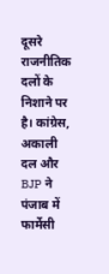दूसरे राजनीतिक दलों के निशाने पर है। कांग्रेस, अकाली दल और BJP ने पंजाब में फार्मेसी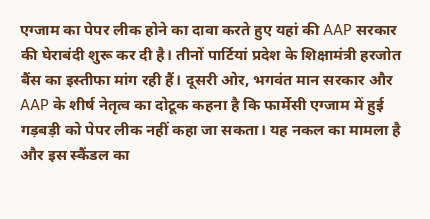एग्जाम का पेपर लीक होने का दावा करते हुए यहां की AAP सरकार की घेराबंदी शुरू कर दी है। तीनों पार्टियां प्रदेश के शिक्षामंत्री हरजोत बैंस का इस्तीफा मांग रही हैं। दूसरी ओर, भगवंत मान सरकार और AAP के शीर्ष नेतृत्व का दोटूक कहना है कि फार्मेसी एग्जाम में हुई गड़बड़ी को पेपर लीक नहीं कहा जा सकता। यह नकल का मामला है और इस स्कैंडल का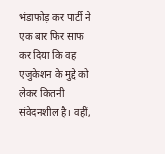भंडाफोड़ कर पार्टी ने एक बार फिर साफ कर दिया कि वह एजुकेशन के मुद्दे को लेकर कितनी संवेदनशील है। वहीं,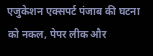एजुकेशन एक्सपर्ट पंजाब की घटना को नकल, पेपर लीक और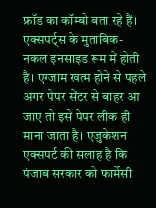फ्रॉड का कॉम्बो बता रहे हैं। एक्सपर्ट्स के मुताबिक- नकल इनसाइड रूम में होती है। एग्जाम खत्म होने से पहले अगर पेपर सेंटर से बाहर आ जाए तो इसे पेपर लीक ही माना जाता है। एजुकेशन एक्सपर्ट की सलाह है कि पंजाब सरकार को फार्मेसी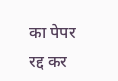का पेपर रद्द कर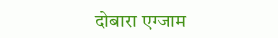दोबारा एग्जाम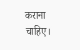कराना चाहिए।